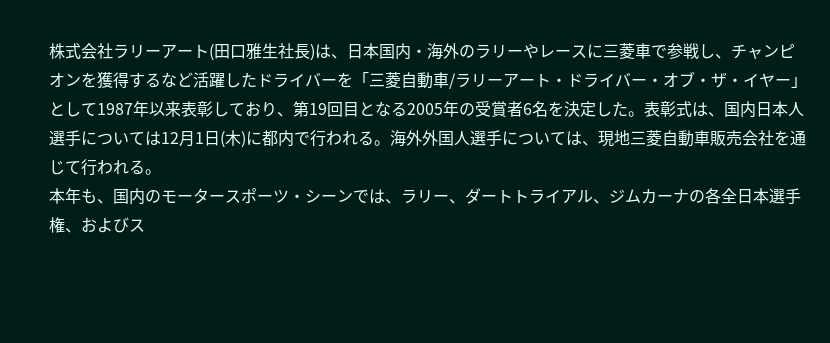株式会社ラリーアート(田口雅生社長)は、日本国内・海外のラリーやレースに三菱車で参戦し、チャンピオンを獲得するなど活躍したドライバーを「三菱自動車/ラリーアート・ドライバー・オブ・ザ・イヤー」として1987年以来表彰しており、第19回目となる2005年の受賞者6名を決定した。表彰式は、国内日本人選手については12月1日(木)に都内で行われる。海外外国人選手については、現地三菱自動車販売会社を通じて行われる。
本年も、国内のモータースポーツ・シーンでは、ラリー、ダートトライアル、ジムカーナの各全日本選手権、およびス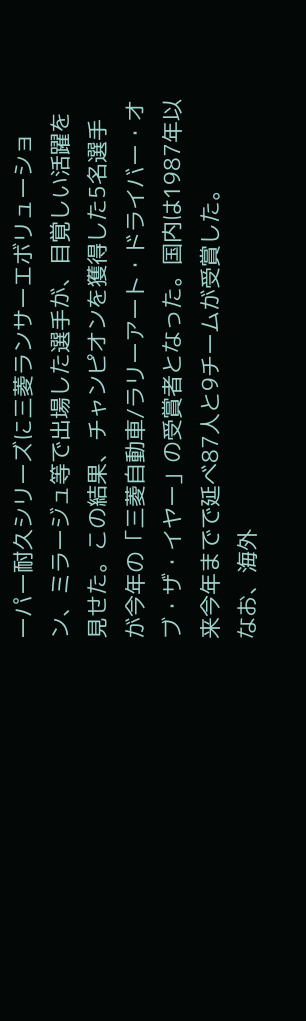ーパー耐久シリーズに三菱ランサーエボリューション、ミラージュ等で出場した選手が、目覚しい活躍を見せた。この結果、チャンピオンを獲得した5名選手が今年の「三菱自動車/ラリーアート・ドライバー・オブ・ザ・イヤー」の受賞者となった。国内は1987年以来今年までで延べ87人と9チームが受賞した。
なお、海外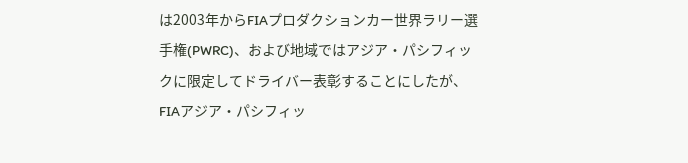は2003年からFIAプロダクションカー世界ラリー選手権(PWRC)、および地域ではアジア・パシフィックに限定してドライバー表彰することにしたが、FIAアジア・パシフィッ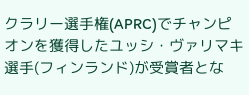クラリー選手権(APRC)でチャンピオンを獲得したユッシ・ヴァリマキ選手(フィンランド)が受賞者とな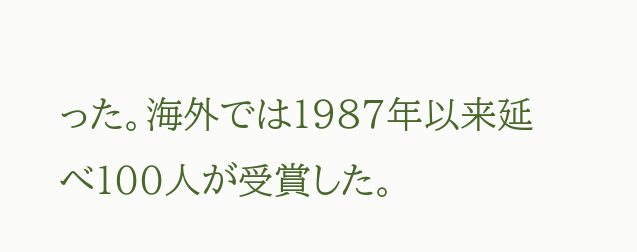った。海外では1987年以来延べ100人が受賞した。